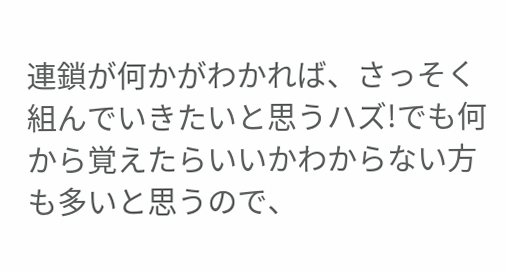連鎖が何かがわかれば、さっそく組んでいきたいと思うハズ!でも何から覚えたらいいかわからない方も多いと思うので、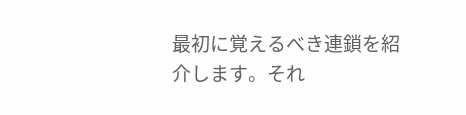最初に覚えるべき連鎖を紹介します。それ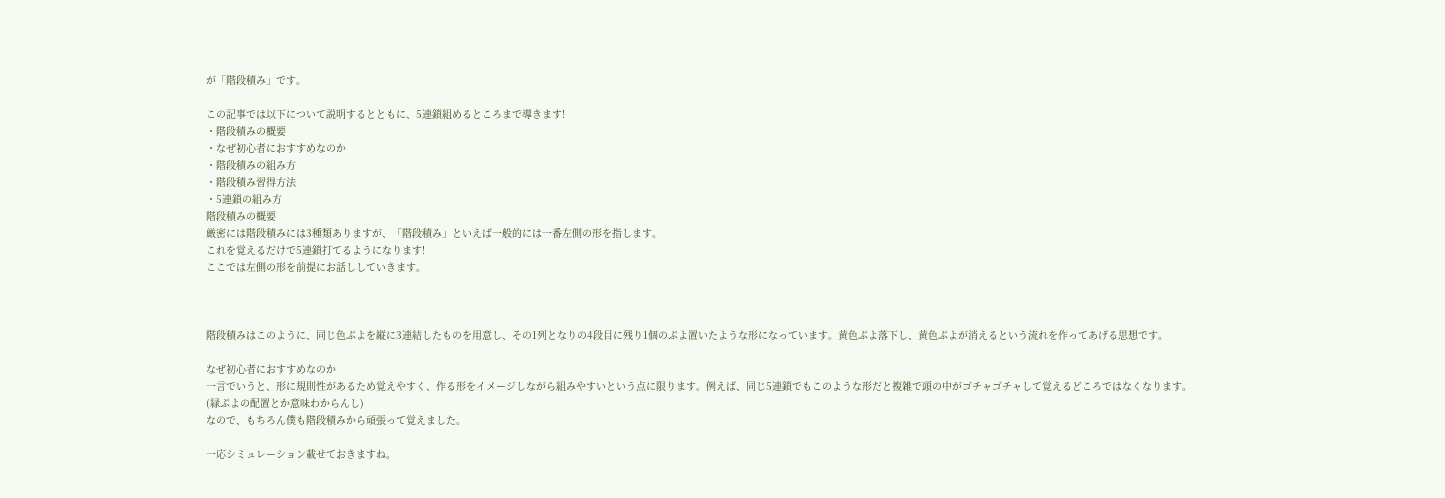が「階段積み」です。

この記事では以下について説明するとともに、5連鎖組めるところまで導きます!
・階段積みの概要
・なぜ初心者におすすめなのか
・階段積みの組み方
・階段積み習得方法
・5連鎖の組み方
階段積みの概要
厳密には階段積みには3種類ありますが、「階段積み」といえば一般的には一番左側の形を指します。
これを覚えるだけで5連鎖打てるようになります!
ここでは左側の形を前提にお話ししていきます。



階段積みはこのように、同じ色ぷよを縦に3連結したものを用意し、その1列となりの4段目に残り1個のぷよ置いたような形になっています。黄色ぷよ落下し、黄色ぷよが消えるという流れを作ってあげる思想です。

なぜ初心者におすすめなのか
一言でいうと、形に規則性があるため覚えやすく、作る形をイメージしながら組みやすいという点に限ります。例えば、同じ5連鎖でもこのような形だと複雑で頭の中がゴチャゴチャして覚えるどころではなくなります。(緑ぷよの配置とか意味わからんし)
なので、もちろん僕も階段積みから頑張って覚えました。

一応シミュレーション載せておきますね。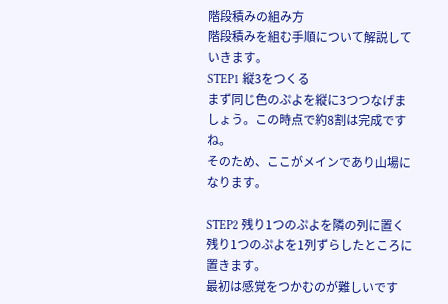階段積みの組み方
階段積みを組む手順について解説していきます。
STEP1 縦3をつくる
まず同じ色のぷよを縦に3つつなげましょう。この時点で約8割は完成ですね。
そのため、ここがメインであり山場になります。

STEP2 残り1つのぷよを隣の列に置く
残り1つのぷよを1列ずらしたところに置きます。
最初は感覚をつかむのが難しいです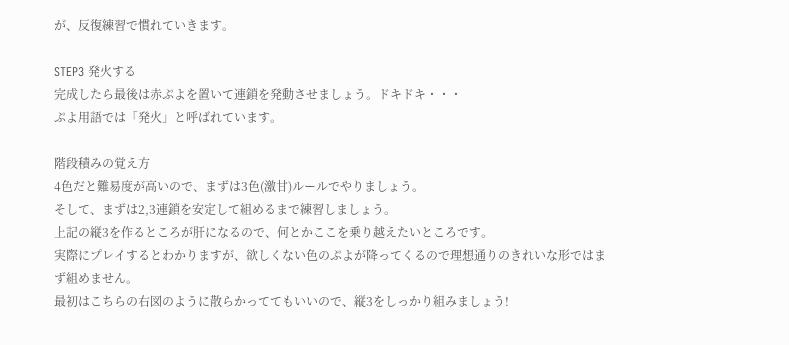が、反復練習で慣れていきます。

STEP3 発火する
完成したら最後は赤ぷよを置いて連鎖を発動させましょう。ドキドキ・・・
ぷよ用語では「発火」と呼ばれています。

階段積みの覚え方
4色だと難易度が高いので、まずは3色(激甘)ルールでやりましょう。
そして、まずは2,3連鎖を安定して組めるまで練習しましょう。
上記の縦3を作るところが肝になるので、何とかここを乗り越えたいところです。
実際にプレイするとわかりますが、欲しくない色のぷよが降ってくるので理想通りのきれいな形ではまず組めません。
最初はこちらの右図のように散らかっててもいいので、縦3をしっかり組みましょう!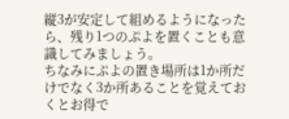縦3が安定して組めるようになったら、残り1つのぷよを置くことも意識してみましょう。
ちなみにぷよの置き場所は1か所だけでなく3か所あることを覚えておくとお得で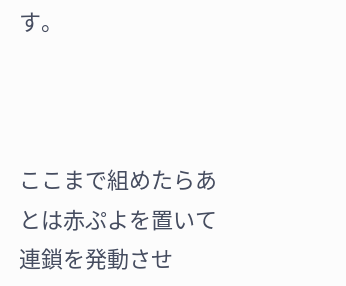す。



ここまで組めたらあとは赤ぷよを置いて連鎖を発動させ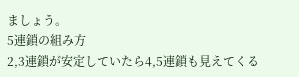ましょう。
5連鎖の組み方
2,3連鎖が安定していたら4,5連鎖も見えてくる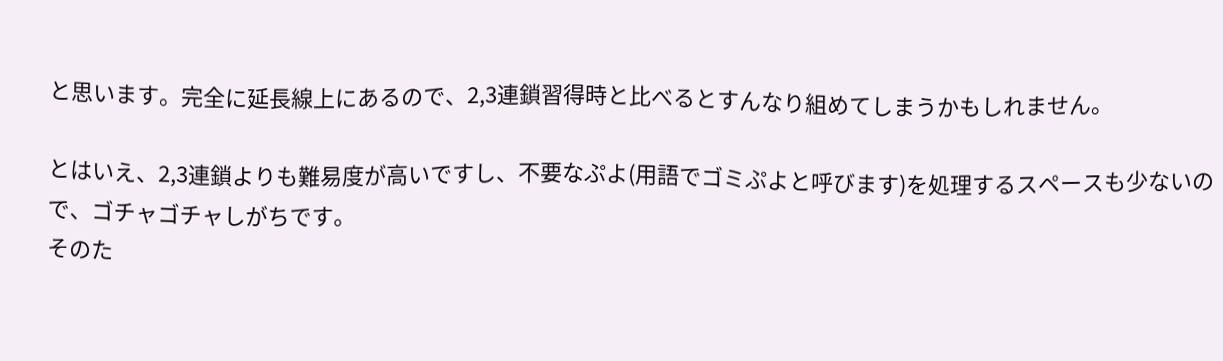と思います。完全に延長線上にあるので、2,3連鎖習得時と比べるとすんなり組めてしまうかもしれません。

とはいえ、2,3連鎖よりも難易度が高いですし、不要なぷよ(用語でゴミぷよと呼びます)を処理するスペースも少ないので、ゴチャゴチャしがちです。
そのた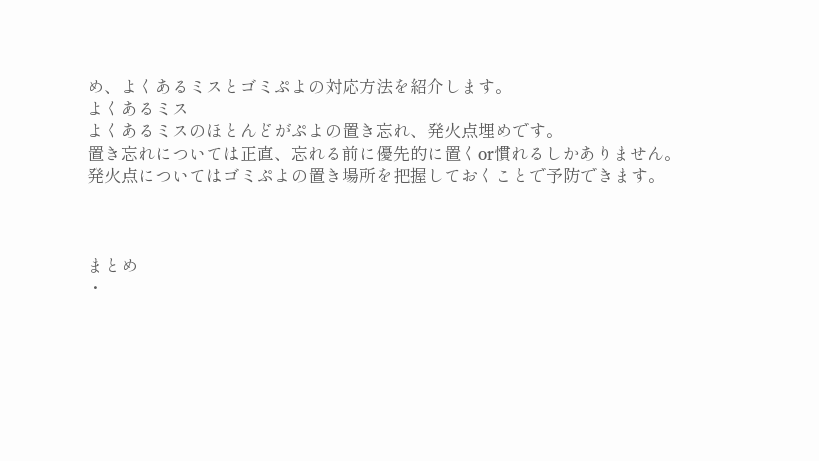め、よくあるミスとゴミぷよの対応方法を紹介します。
よくあるミス
よくあるミスのほとんどがぷよの置き忘れ、発火点埋めです。
置き忘れについては正直、忘れる前に優先的に置くor慣れるしかありません。
発火点についてはゴミぷよの置き場所を把握しておくことで予防できます。



まとめ
・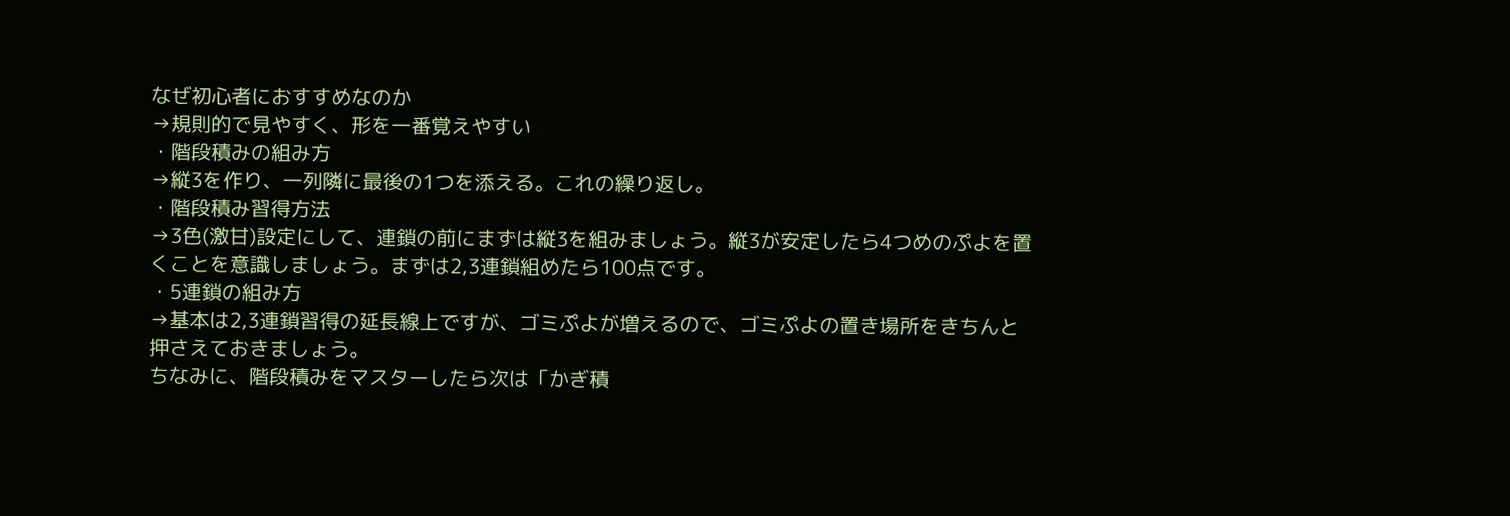なぜ初心者におすすめなのか
→規則的で見やすく、形を一番覚えやすい
・階段積みの組み方
→縦3を作り、一列隣に最後の1つを添える。これの繰り返し。
・階段積み習得方法
→3色(激甘)設定にして、連鎖の前にまずは縦3を組みましょう。縦3が安定したら4つめのぷよを置くことを意識しましょう。まずは2,3連鎖組めたら100点です。
・5連鎖の組み方
→基本は2,3連鎖習得の延長線上ですが、ゴミぷよが増えるので、ゴミぷよの置き場所をきちんと押さえておきましょう。
ちなみに、階段積みをマスターしたら次は「かぎ積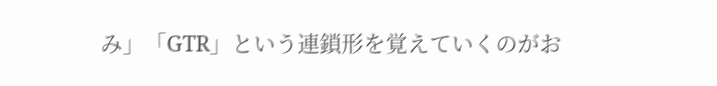み」「GTR」という連鎖形を覚えていくのがお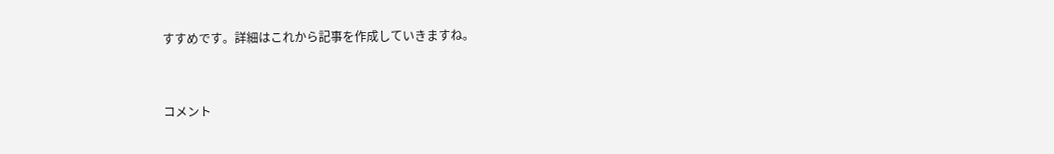すすめです。詳細はこれから記事を作成していきますね。


コメント